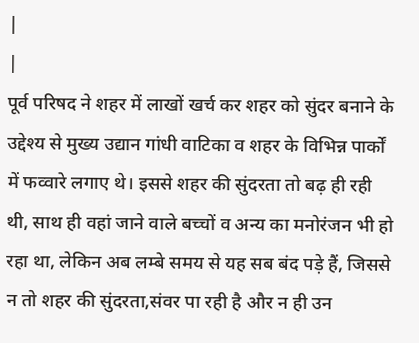|
|
पूर्व परिषद ने शहर में लाखों खर्च कर शहर को सुंदर बनाने के उद्देश्य से मुख्य उद्यान गांधी वाटिका व शहर के विभिन्न पार्कों में फव्वारे लगाए थे। इससे शहर की सुंदरता तो बढ़ ही रही थी, साथ ही वहां जाने वाले बच्चों व अन्य का मनोरंजन भी हो रहा था, लेकिन अब लम्बे समय से यह सब बंद पड़े हैं, जिससे न तो शहर की सुंदरता,संवर पा रही है और न ही उन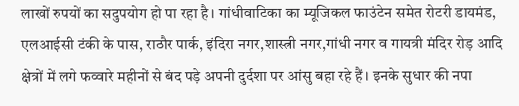लाखों रुपयों का सदुपयोग हो पा रहा है। गांधीवाटिका का म्यूजिकल फाउंटेन समेत रोटरी डायमंड, एलआईसी टंकी के पास, राठौर पार्क, इंदिरा नगर,शास्त्री नगर,गांधी नगर व गायत्री मंदिर रोड़ आदि क्षेत्रों में लगे फव्वारे महीनों से बंद पड़े अपनी दुर्दशा पर आंसु बहा रहे हैं। इनके सुधार की नपा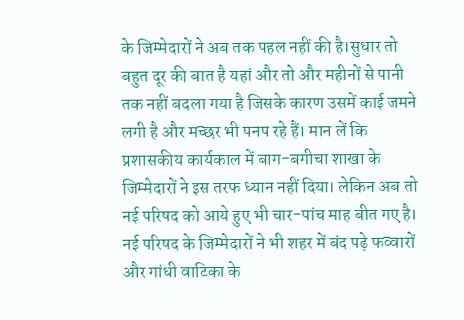के जिम्मेदारों ने अब तक पहल नहीं की है।सुधार तो बहुत दूर की बात है यहां और तो और महीनों से पानी तक नहीं बदला गया है जिसके कारण उसमें काई जमने लगी है और मच्छर भी पनप रहे हैं। मान लें कि प्रशासकीय कार्यकाल में बाग-बगीचा शाखा के जिम्मेदारों ने इस तरफ ध्यान नहीं दिया। लेकिन अब तो नई परिषद को आये हुए भी चार-पांच माह बीत गए है। नई परिषद के जिम्मेदारों ने भी शहर में बंद पढ़े फव्वारों और गांधी वाटिका के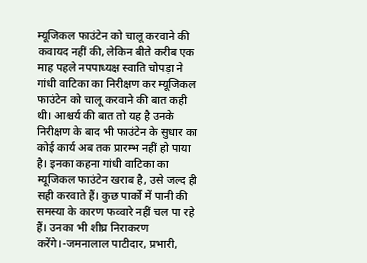म्यूजिकल फाउंटेन को चालू करवाने की कवायद नहीं की, लेकिन बीते करीब एक माह पहले नपपाध्यक्ष स्वाति चोपड़ा ने गांधी वाटिका का निरीक्षण कर म्यूजिकल फाउंटेन को चालू करवाने की बात कही थी। आश्चर्य की बात तो यह है उनके निरीक्षण के बाद भी फाउंटेन के सुधार का कोई कार्य अब तक प्रारम्भ नहीं हो पाया है। इनका कहना गांधी वाटिका का म्यूजिकल फाउंटेन खराब है, उसे जल्द ही सही करवाते हैं। कुछ पार्कों में पानी की समस्या के कारण फव्वारे नहीं चल पा रहे हैं। उनका भी शीघ्र निराकरण करेंगे।-जमनालाल पाटीदार, प्रभारी,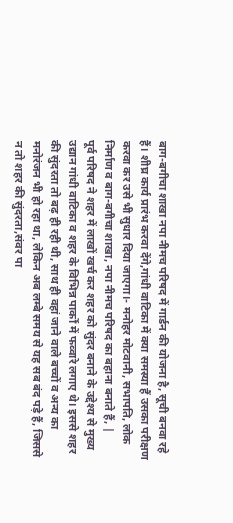बाग-बगीचा शाखा नपा नीमच परिषद में गार्डन की योजना है, सूची बनवा रहे हैं। शीघ्र कार्य प्रारंभ करवा देंगे,गांधी वाटिका में क्या समस्या हैं उसका परीक्षण करवा कर उसे भी सुधार दिया जाएगा।- मनोहर मोटवानी, सभापति, लोक निर्माण व बाग-बगीचा शाखा, नपा नीमच परिषद का बहाना बनाते हैं, |
पूर्व परिषद ने शहर में लाखों खर्च कर शहर को सुंदर बनाने के उद्देश्य से मुख्य उद्यान गांधी वाटिका व शहर के विभिन्न पार्कों में फव्वारे लगाए थे। इससे शहर की सुंदरता तो बढ़ ही रही थी, साथ ही वहां जाने वाले बच्चों व अन्य का मनोरंजन भी हो रहा था, लेकिन अब लम्बे समय से यह सब बंद पड़े हैं, जिससे न तो शहर की सुंदरता,संवर पा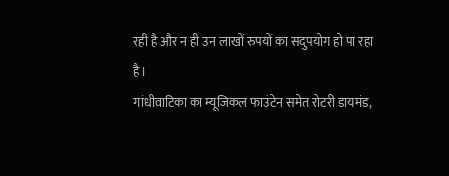रही है और न ही उन लाखों रुपयों का सदुपयोग हो पा रहा है।
गांधीवाटिका का म्यूजिकल फाउंटेन समेत रोटरी डायमंड,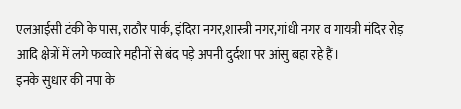एलआईसी टंकी के पास, राठौर पार्क, इंदिरा नगर,शास्त्री नगर,गांधी नगर व गायत्री मंदिर रोड़ आदि क्षेत्रों में लगे फव्वारे महीनों से बंद पड़े अपनी दुर्दशा पर आंसु बहा रहे हैं।
इनके सुधार की नपा के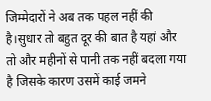जिम्मेदारों ने अब तक पहल नहीं की है।सुधार तो बहुत दूर की बात है यहां और तो और महीनों से पानी तक नहीं बदला गया है जिसके कारण उसमें काई जमने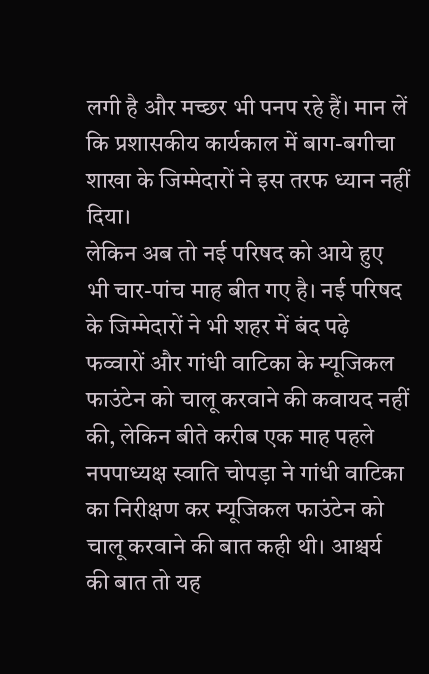लगी है और मच्छर भी पनप रहे हैं। मान लें कि प्रशासकीय कार्यकाल में बाग-बगीचा शाखा के जिम्मेदारों ने इस तरफ ध्यान नहीं दिया।
लेकिन अब तो नई परिषद को आये हुए भी चार-पांच माह बीत गए है। नई परिषद के जिम्मेदारों ने भी शहर में बंद पढ़े फव्वारों और गांधी वाटिका के म्यूजिकल फाउंटेन को चालू करवाने की कवायद नहीं की, लेकिन बीते करीब एक माह पहले नपपाध्यक्ष स्वाति चोपड़ा ने गांधी वाटिका का निरीक्षण कर म्यूजिकल फाउंटेन को चालू करवाने की बात कही थी। आश्चर्य की बात तो यह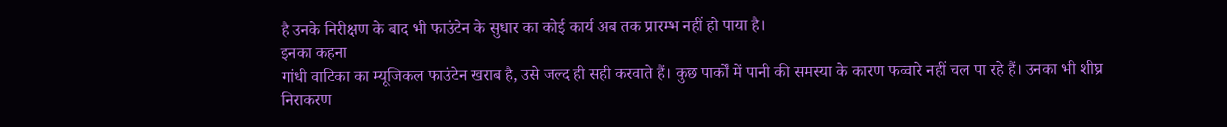है उनके निरीक्षण के बाद भी फाउंटेन के सुधार का कोई कार्य अब तक प्रारम्भ नहीं हो पाया है।
इनका कहना
गांधी वाटिका का म्यूजिकल फाउंटेन खराब है, उसे जल्द ही सही करवाते हैं। कुछ पार्कों में पानी की समस्या के कारण फव्वारे नहीं चल पा रहे हैं। उनका भी शीघ्र निराकरण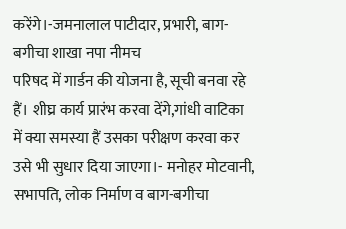करेंगे।-जमनालाल पाटीदार, प्रभारी, बाग-बगीचा शाखा नपा नीमच
परिषद में गार्डन की योजना है, सूची बनवा रहे हैं। शीघ्र कार्य प्रारंभ करवा देंगे,गांधी वाटिका में क्या समस्या हैं उसका परीक्षण करवा कर उसे भी सुधार दिया जाएगा।- मनोहर मोटवानी, सभापति, लोक निर्माण व बाग-बगीचा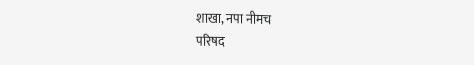शाखा, नपा नीमच
परिषद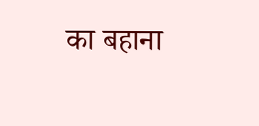का बहाना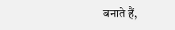बनाते हैं,